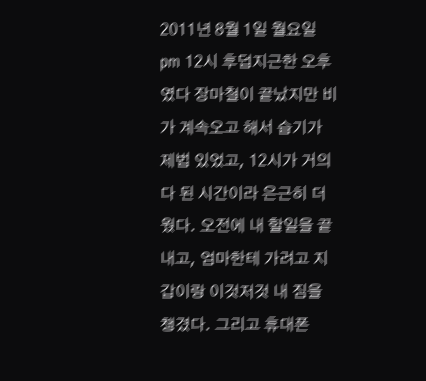2011년 8월 1일 월요일 pm 12시 후덥지근한 오후였다 장마철이 끝났지만 비가 계속오고 해서 습기가 제법 있었고, 12시가 거의 다 된 시간이라 은근히 더웠다. 오전에 내 할일을 끝내고, 엄마한테 가려고 지갑이랑 이것저것 내 짐을 챙겼다. 그리고 휴대폰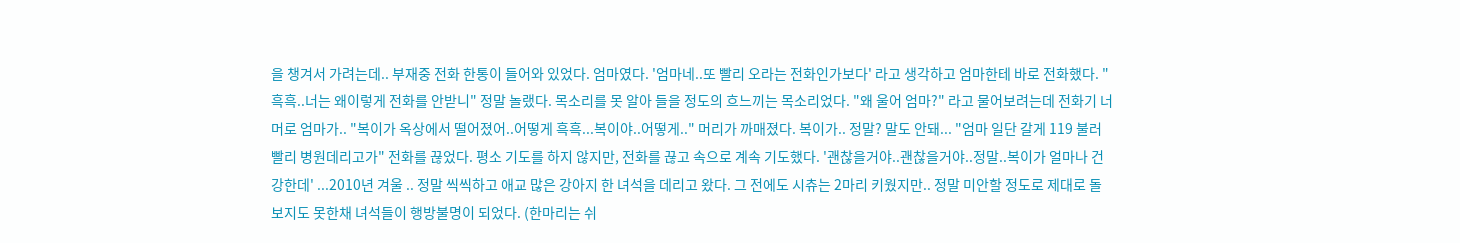을 챙겨서 가려는데.. 부재중 전화 한통이 들어와 있었다. 엄마였다. '엄마네..또 빨리 오라는 전화인가보다' 라고 생각하고 엄마한테 바로 전화했다. "흑흑..너는 왜이렇게 전화를 안받니" 정말 놀랬다. 목소리를 못 알아 들을 정도의 흐느끼는 목소리었다. "왜 울어 엄마?" 라고 물어보려는데 전화기 너머로 엄마가.. "복이가 옥상에서 떨어졌어..어떻게 흑흑...복이야..어떻게.." 머리가 까매졌다. 복이가.. 정말? 말도 안돼... "엄마 일단 갈게 119 불러 빨리 병원데리고가" 전화를 끊었다. 평소 기도를 하지 않지만, 전화를 끊고 속으로 계속 기도했다. '괜찮을거야..괜찮을거야..정말..복이가 얼마나 건강한데' ...2010년 겨울 .. 정말 씩씩하고 애교 많은 강아지 한 녀석을 데리고 왔다. 그 전에도 시츄는 2마리 키웠지만.. 정말 미안할 정도로 제대로 돌보지도 못한채 녀석들이 행방불명이 되었다. (한마리는 쉬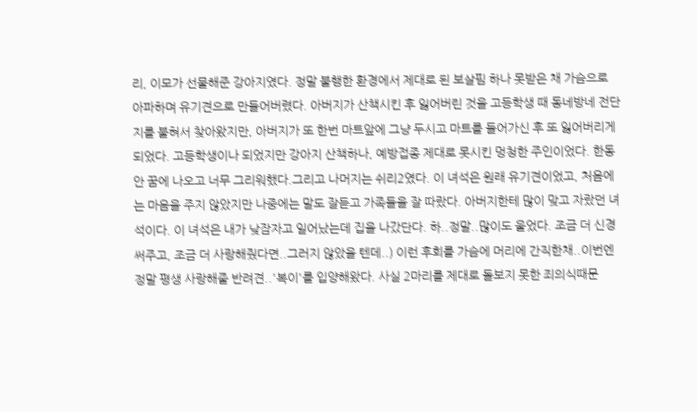리, 이모가 선물해준 강아지였다. 정말 불행한 환경에서 제대로 된 보살핌 하나 못받은 채 가슴으로 아파하며 유기견으로 만들어버렸다. 아버지가 산책시킨 후 잃어버린 것을 고등학생 때 동네방네 전단지를 붙혀서 찾아왔지만, 아버지가 또 한번 마트앞에 그냥 두시고 마트를 들어가신 후 또 잃어버리게 되었다. 고등학생이나 되었지만 강아지 산책하나, 예방접종 제대로 못시킨 멍청한 주인이었다. 한동안 꿈에 나오고 너무 그리워했다.그리고 나머지는 쉬리2였다. 이 녀석은 원래 유기견이었고, 처음에는 마음을 주지 않았지만 나중에는 말도 잘듣고 가족들을 잘 따랐다. 아버지한테 많이 맞고 자랐던 녀석이다. 이 녀석은 내가 낮잠자고 일어났는데 집을 나갔단다. 하..정말..많이도 울었다. 조금 더 신경써주고, 조금 더 사랑해줬다면..그러지 않았을 텐데..) 이런 후회를 가슴에 머리에 간직한채..이번엔 정말 평생 사랑해줄 반려견..'복이'를 입양해왔다. 사실 2마리를 제대로 돌보지 못한 죄의식때문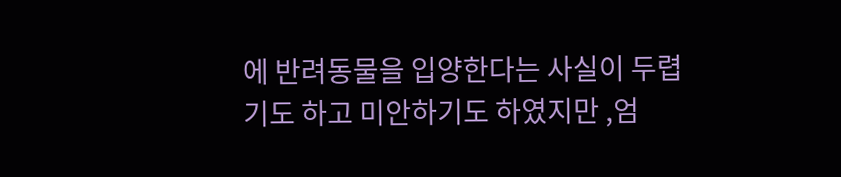에 반려동물을 입양한다는 사실이 두렵기도 하고 미안하기도 하였지만 ,엄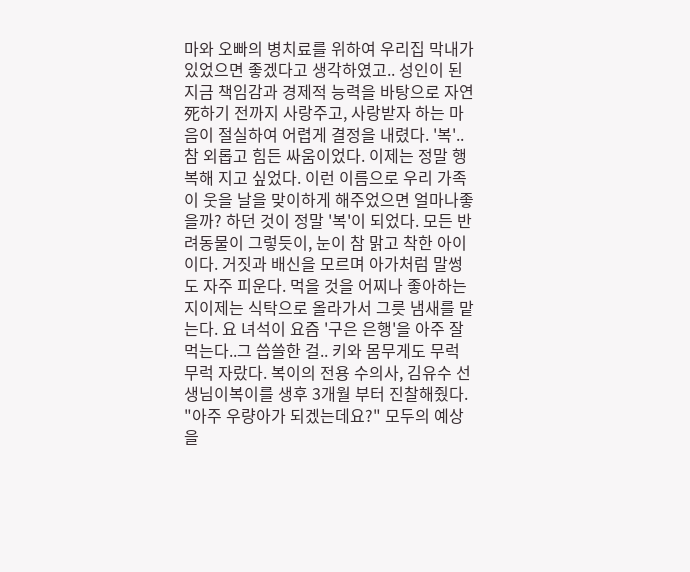마와 오빠의 병치료를 위하여 우리집 막내가 있었으면 좋겠다고 생각하였고.. 성인이 된 지금 책임감과 경제적 능력을 바탕으로 자연死하기 전까지 사랑주고, 사랑받자 하는 마음이 절실하여 어렵게 결정을 내렸다. '복'.. 참 외롭고 힘든 싸움이었다. 이제는 정말 행복해 지고 싶었다. 이런 이름으로 우리 가족이 웃을 날을 맞이하게 해주었으면 얼마나좋을까? 하던 것이 정말 '복'이 되었다. 모든 반려동물이 그렇듯이, 눈이 참 맑고 착한 아이이다. 거짓과 배신을 모르며 아가처럼 말썽도 자주 피운다. 먹을 것을 어찌나 좋아하는지이제는 식탁으로 올라가서 그릇 냄새를 맡는다. 요 녀석이 요즘 '구은 은행'을 아주 잘먹는다..그 씁쓸한 걸.. 키와 몸무게도 무럭무럭 자랐다. 복이의 전용 수의사, 김유수 선생님이복이를 생후 3개월 부터 진찰해줬다. "아주 우량아가 되겠는데요?" 모두의 예상을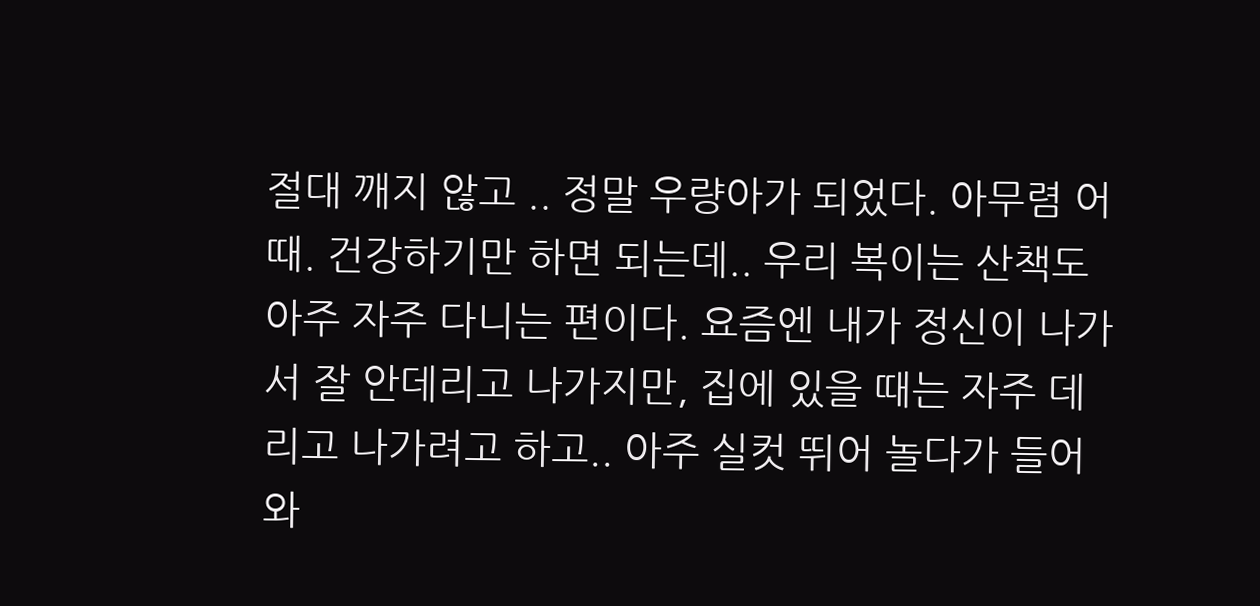절대 깨지 않고 .. 정말 우량아가 되었다. 아무렴 어때. 건강하기만 하면 되는데.. 우리 복이는 산책도 아주 자주 다니는 편이다. 요즘엔 내가 정신이 나가서 잘 안데리고 나가지만, 집에 있을 때는 자주 데리고 나가려고 하고.. 아주 실컷 뛰어 놀다가 들어와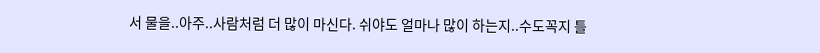서 물을..아주..사람처럼 더 많이 마신다. 쉬야도 얼마나 많이 하는지..수도꼭지 틀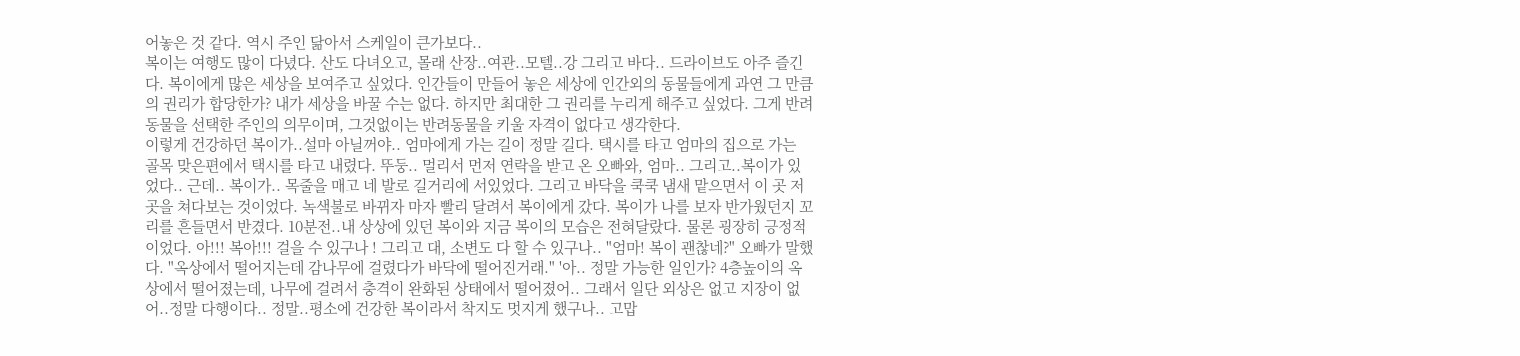어놓은 것 같다. 역시 주인 닮아서 스케일이 큰가보다..
복이는 여행도 많이 다녔다. 산도 다녀오고, 몰래 산장..여관..모텔..강 그리고 바다.. 드라이브도 아주 즐긴다. 복이에게 많은 세상을 보여주고 싶었다. 인간들이 만들어 놓은 세상에 인간외의 동물들에게 과연 그 만큼의 권리가 합당한가? 내가 세상을 바꿀 수는 없다. 하지만 최대한 그 권리를 누리게 해주고 싶었다. 그게 반려동물을 선택한 주인의 의무이며, 그것없이는 반려동물을 키울 자격이 없다고 생각한다.
이렇게 건강하던 복이가..설마 아닐꺼야.. 엄마에게 가는 길이 정말 길다. 택시를 타고 엄마의 집으로 가는 골목 맞은편에서 택시를 타고 내렸다. 뚜둥.. 멀리서 먼저 연락을 받고 온 오빠와, 엄마.. 그리고..복이가 있었다.. 근데.. 복이가.. 목줄을 매고 네 발로 길거리에 서있었다. 그리고 바닥을 쿡쿡 냄새 맡으면서 이 곳 저 곳을 쳐다보는 것이었다. 녹색불로 바뀌자 마자 빨리 달려서 복이에게 갔다. 복이가 나를 보자 반가웠던지 꼬리를 흔들면서 반겼다. 10분전..내 상상에 있던 복이와 지금 복이의 모습은 전혀달랐다. 물론 굉장히 긍정적이었다. 아!!! 복아!!! 걸을 수 있구나 ! 그리고 대, 소변도 다 할 수 있구나.. "엄마! 복이 괜찮네?" 오빠가 말했다. "옥상에서 떨어지는데 감나무에 걸렸다가 바닥에 떨어진거래." '아.. 정말 가능한 일인가? 4층높이의 옥상에서 떨어졌는데, 나무에 걸려서 충격이 완화된 상태에서 떨어졌어.. 그래서 일단 외상은 없고 지장이 없어..정말 다행이다.. 정말..평소에 건강한 복이라서 착지도 멋지게 했구나.. 고맙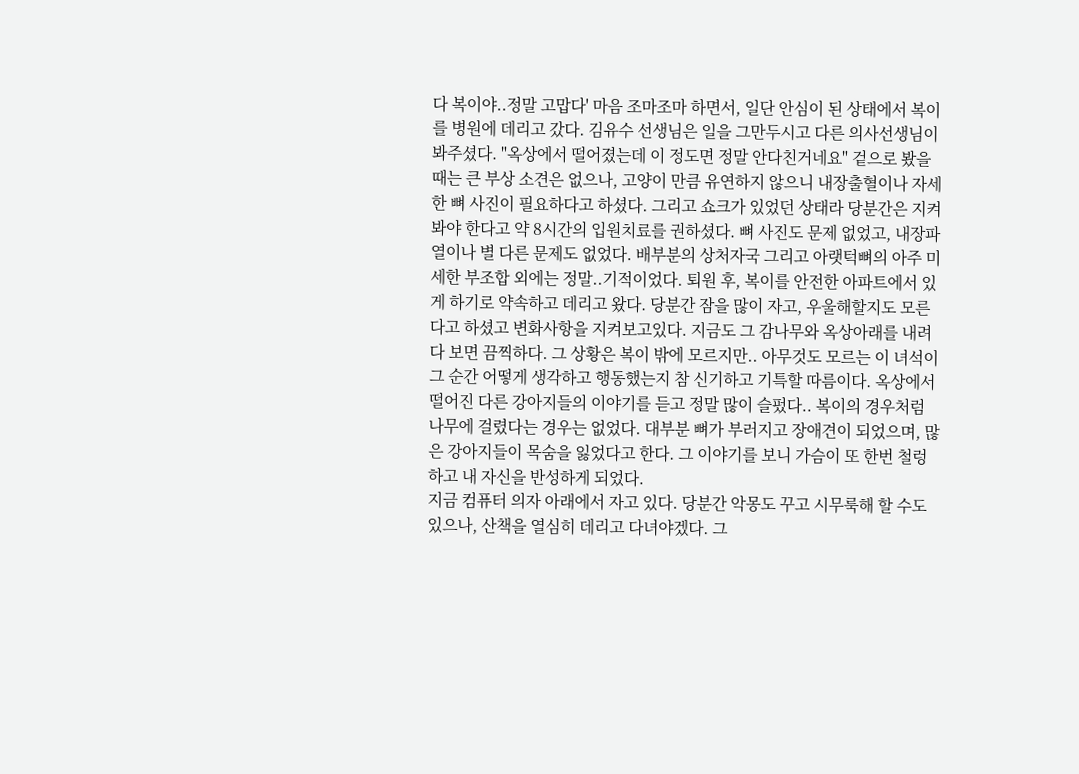다 복이야..정말 고맙다' 마음 조마조마 하면서, 일단 안심이 된 상태에서 복이를 병원에 데리고 갔다. 김유수 선생님은 일을 그만두시고 다른 의사선생님이 봐주셨다. "옥상에서 떨어졌는데 이 정도면 정말 안다친거네요" 겉으로 봤을때는 큰 부상 소견은 없으나, 고양이 만큼 유연하지 않으니 내장출혈이나 자세한 뼈 사진이 필요하다고 하셨다. 그리고 쇼크가 있었던 상태라 당분간은 지켜봐야 한다고 약 8시간의 입원치료를 권하셨다. 뼈 사진도 문제 없었고, 내장파열이나 별 다른 문제도 없었다. 배부분의 상처자국 그리고 아랫턱뼈의 아주 미세한 부조합 외에는 정말..기적이었다. 퇴원 후, 복이를 안전한 아파트에서 있게 하기로 약속하고 데리고 왔다. 당분간 잠을 많이 자고, 우울해할지도 모른다고 하셨고 변화사항을 지켜보고있다. 지금도 그 감나무와 옥상아래를 내려다 보면 끔찍하다. 그 상황은 복이 밖에 모르지만.. 아무것도 모르는 이 녀석이 그 순간 어떻게 생각하고 행동했는지 참 신기하고 기특할 따름이다. 옥상에서 떨어진 다른 강아지들의 이야기를 듣고 정말 많이 슬펐다.. 복이의 경우처럼 나무에 걸렸다는 경우는 없었다. 대부분 뼈가 부러지고 장애견이 되었으며, 많은 강아지들이 목숨을 잃었다고 한다. 그 이야기를 보니 가슴이 또 한번 철렁하고 내 자신을 반성하게 되었다.
지금 컴퓨터 의자 아래에서 자고 있다. 당분간 악몽도 꾸고 시무룩해 할 수도 있으나, 산책을 열심히 데리고 다녀야겠다. 그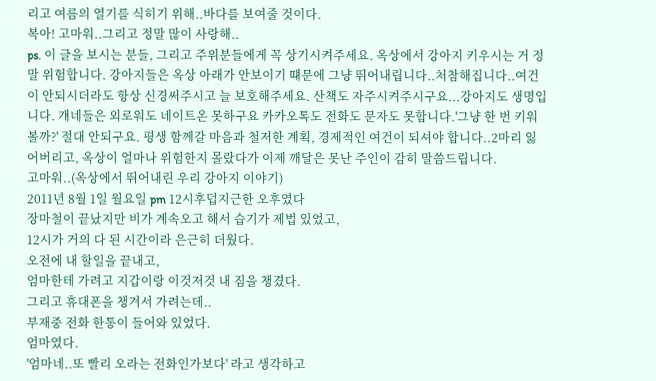리고 여름의 열기를 식히기 위해..바다를 보여줄 것이다.
복아! 고마워..그리고 정말 많이 사랑해..
ps. 이 글을 보시는 분들, 그리고 주위분들에게 꼭 상기시켜주세요. 옥상에서 강아지 키우시는 거 정말 위험합니다. 강아지들은 옥상 아래가 안보이기 떄문에 그냥 뛰어내립니다..처참해집니다..여건이 안되시더라도 항상 신경써주시고 늘 보호해주세요. 산책도 자주시켜주시구요...강아지도 생명입니다. 걔네들은 외로워도 네이트온 못하구요 카카오톡도 전화도 문자도 못합니다.'그냥 한 번 키워볼까?' 절대 안되구요. 평생 함께갈 마음과 철저한 계획, 경제적인 여건이 되셔야 합니다..2마리 잃어버리고, 옥상이 얼마나 위험한지 몰랐다가 이제 깨달은 못난 주인이 감히 말씀드립니다.
고마워..(옥상에서 뛰어내린 우리 강아지 이야기)
2011년 8월 1일 월요일 pm 12시후덥지근한 오후였다
장마철이 끝났지만 비가 계속오고 해서 습기가 제법 있었고,
12시가 거의 다 된 시간이라 은근히 더웠다.
오전에 내 할일을 끝내고,
엄마한테 가려고 지갑이랑 이것저것 내 짐을 챙겼다.
그리고 휴대폰을 챙겨서 가려는데..
부재중 전화 한통이 들어와 있었다.
엄마였다.
'엄마네..또 빨리 오라는 전화인가보다' 라고 생각하고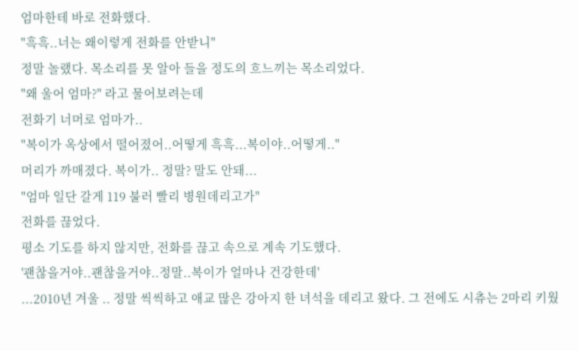엄마한테 바로 전화했다.
"흑흑..너는 왜이렇게 전화를 안받니"
정말 놀랬다. 목소리를 못 알아 들을 정도의 흐느끼는 목소리었다.
"왜 울어 엄마?" 라고 물어보려는데
전화기 너머로 엄마가..
"복이가 옥상에서 떨어졌어..어떻게 흑흑...복이야..어떻게.."
머리가 까매졌다. 복이가.. 정말? 말도 안돼...
"엄마 일단 갈게 119 불러 빨리 병원데리고가"
전화를 끊었다.
평소 기도를 하지 않지만, 전화를 끊고 속으로 계속 기도했다.
'괜찮을거야..괜찮을거야..정말..복이가 얼마나 건강한데'
...2010년 겨울 .. 정말 씩씩하고 애교 많은 강아지 한 녀석을 데리고 왔다. 그 전에도 시츄는 2마리 키웠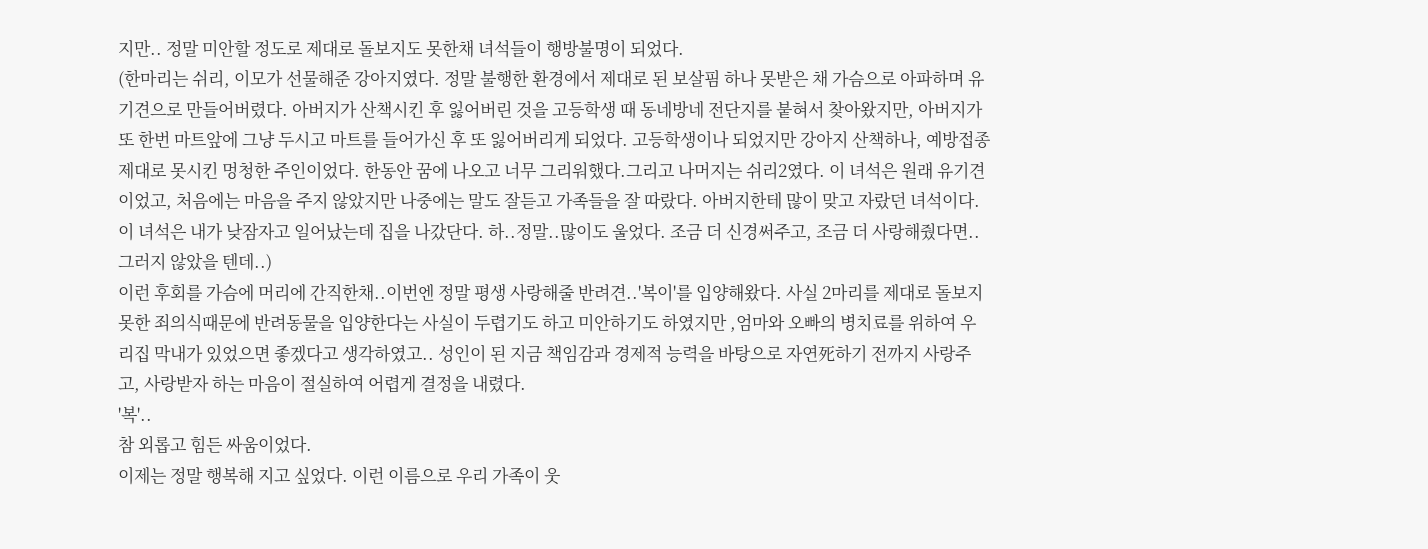지만.. 정말 미안할 정도로 제대로 돌보지도 못한채 녀석들이 행방불명이 되었다.
(한마리는 쉬리, 이모가 선물해준 강아지였다. 정말 불행한 환경에서 제대로 된 보살핌 하나 못받은 채 가슴으로 아파하며 유기견으로 만들어버렸다. 아버지가 산책시킨 후 잃어버린 것을 고등학생 때 동네방네 전단지를 붙혀서 찾아왔지만, 아버지가 또 한번 마트앞에 그냥 두시고 마트를 들어가신 후 또 잃어버리게 되었다. 고등학생이나 되었지만 강아지 산책하나, 예방접종 제대로 못시킨 멍청한 주인이었다. 한동안 꿈에 나오고 너무 그리워했다.그리고 나머지는 쉬리2였다. 이 녀석은 원래 유기견이었고, 처음에는 마음을 주지 않았지만 나중에는 말도 잘듣고 가족들을 잘 따랐다. 아버지한테 많이 맞고 자랐던 녀석이다. 이 녀석은 내가 낮잠자고 일어났는데 집을 나갔단다. 하..정말..많이도 울었다. 조금 더 신경써주고, 조금 더 사랑해줬다면..그러지 않았을 텐데..)
이런 후회를 가슴에 머리에 간직한채..이번엔 정말 평생 사랑해줄 반려견..'복이'를 입양해왔다. 사실 2마리를 제대로 돌보지 못한 죄의식때문에 반려동물을 입양한다는 사실이 두렵기도 하고 미안하기도 하였지만 ,엄마와 오빠의 병치료를 위하여 우리집 막내가 있었으면 좋겠다고 생각하였고.. 성인이 된 지금 책임감과 경제적 능력을 바탕으로 자연死하기 전까지 사랑주고, 사랑받자 하는 마음이 절실하여 어렵게 결정을 내렸다.
'복'..
참 외롭고 힘든 싸움이었다.
이제는 정말 행복해 지고 싶었다. 이런 이름으로 우리 가족이 웃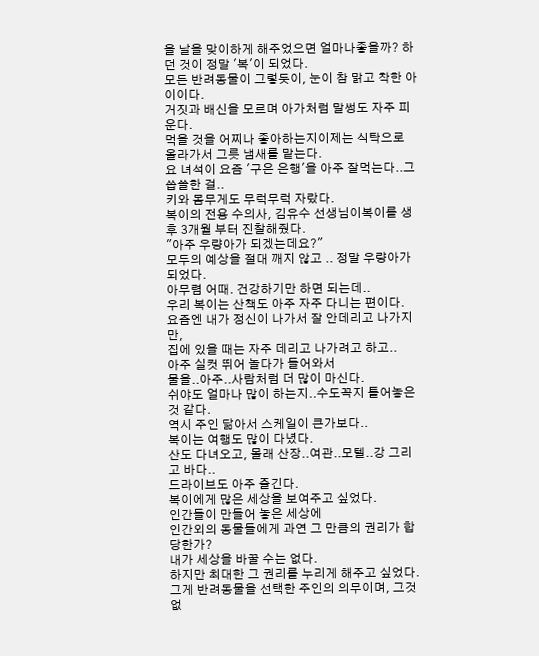을 날을 맞이하게 해주었으면 얼마나좋을까? 하던 것이 정말 '복'이 되었다.
모든 반려동물이 그렇듯이, 눈이 참 맑고 착한 아이이다.
거짓과 배신을 모르며 아가처럼 말썽도 자주 피운다.
먹을 것을 어찌나 좋아하는지이제는 식탁으로 올라가서 그릇 냄새를 맡는다.
요 녀석이 요즘 '구은 은행'을 아주 잘먹는다..그 씁쓸한 걸..
키와 몸무게도 무럭무럭 자랐다.
복이의 전용 수의사, 김유수 선생님이복이를 생후 3개월 부터 진찰해줬다.
"아주 우량아가 되겠는데요?"
모두의 예상을 절대 깨지 않고 .. 정말 우량아가 되었다.
아무렴 어때. 건강하기만 하면 되는데..
우리 복이는 산책도 아주 자주 다니는 편이다.
요즘엔 내가 정신이 나가서 잘 안데리고 나가지만,
집에 있을 때는 자주 데리고 나가려고 하고..
아주 실컷 뛰어 놀다가 들어와서
물을..아주..사람처럼 더 많이 마신다.
쉬야도 얼마나 많이 하는지..수도꼭지 틀어놓은 것 같다.
역시 주인 닮아서 스케일이 큰가보다..
복이는 여행도 많이 다녔다.
산도 다녀오고, 몰래 산장..여관..모텔..강 그리고 바다..
드라이브도 아주 즐긴다.
복이에게 많은 세상을 보여주고 싶었다.
인간들이 만들어 놓은 세상에
인간외의 동물들에게 과연 그 만큼의 권리가 합당한가?
내가 세상을 바꿀 수는 없다.
하지만 최대한 그 권리를 누리게 해주고 싶었다.
그게 반려동물을 선택한 주인의 의무이며, 그것없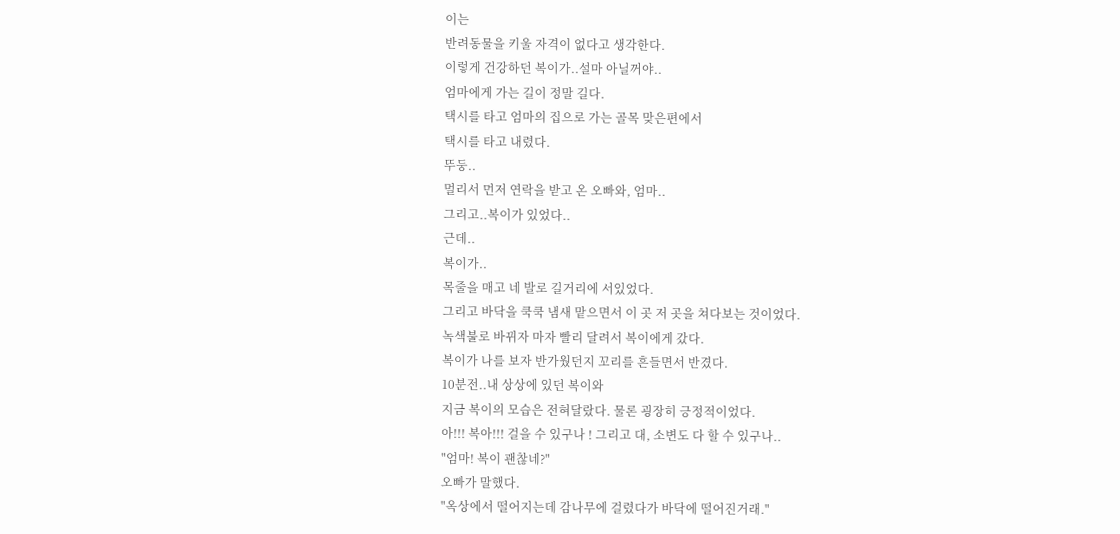이는
반려동물을 키울 자격이 없다고 생각한다.
이렇게 건강하던 복이가..설마 아닐꺼야..
엄마에게 가는 길이 정말 길다.
택시를 타고 엄마의 집으로 가는 골목 맞은편에서
택시를 타고 내렸다.
뚜둥..
멀리서 먼저 연락을 받고 온 오빠와, 엄마..
그리고..복이가 있었다..
근데..
복이가..
목줄을 매고 네 발로 길거리에 서있었다.
그리고 바닥을 쿡쿡 냄새 맡으면서 이 곳 저 곳을 쳐다보는 것이었다.
녹색불로 바뀌자 마자 빨리 달려서 복이에게 갔다.
복이가 나를 보자 반가웠던지 꼬리를 흔들면서 반겼다.
10분전..내 상상에 있던 복이와
지금 복이의 모습은 전혀달랐다. 물론 굉장히 긍정적이었다.
아!!! 복아!!! 걸을 수 있구나 ! 그리고 대, 소변도 다 할 수 있구나..
"엄마! 복이 괜찮네?"
오빠가 말했다.
"옥상에서 떨어지는데 감나무에 걸렸다가 바닥에 떨어진거래."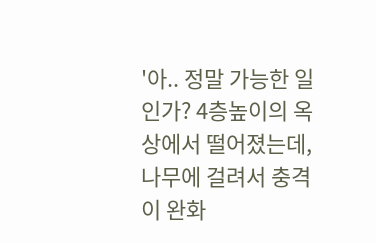'아.. 정말 가능한 일인가? 4층높이의 옥상에서 떨어졌는데,
나무에 걸려서 충격이 완화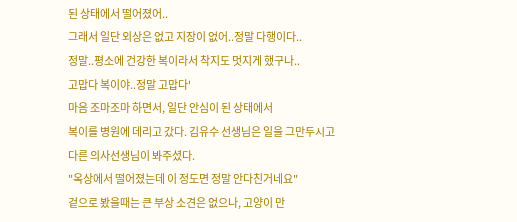된 상태에서 떨어졌어..
그래서 일단 외상은 없고 지장이 없어..정말 다행이다..
정말..평소에 건강한 복이라서 착지도 멋지게 했구나..
고맙다 복이야..정말 고맙다'
마음 조마조마 하면서, 일단 안심이 된 상태에서
복이를 병원에 데리고 갔다. 김유수 선생님은 일을 그만두시고
다른 의사선생님이 봐주셨다.
"옥상에서 떨어졌는데 이 정도면 정말 안다친거네요"
겉으로 봤을때는 큰 부상 소견은 없으나, 고양이 만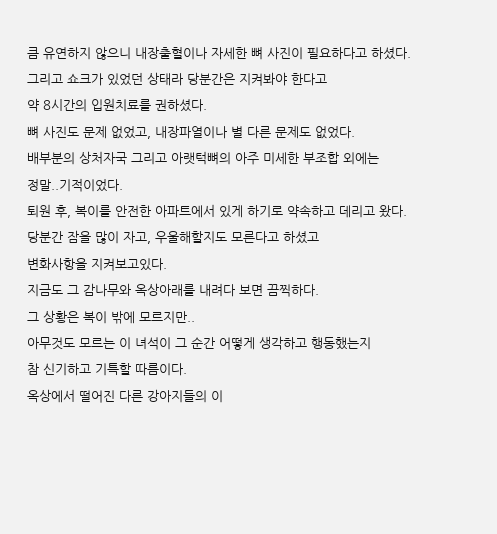큼 유연하지 않으니 내장출혈이나 자세한 뼈 사진이 필요하다고 하셨다.
그리고 쇼크가 있었던 상태라 당분간은 지켜봐야 한다고
약 8시간의 입원치료를 권하셨다.
뼈 사진도 문제 없었고, 내장파열이나 별 다른 문제도 없었다.
배부분의 상처자국 그리고 아랫턱뼈의 아주 미세한 부조합 외에는
정말..기적이었다.
퇴원 후, 복이를 안전한 아파트에서 있게 하기로 약속하고 데리고 왔다.
당분간 잠을 많이 자고, 우울해할지도 모른다고 하셨고
변화사항을 지켜보고있다.
지금도 그 감나무와 옥상아래를 내려다 보면 끔찍하다.
그 상황은 복이 밖에 모르지만..
아무것도 모르는 이 녀석이 그 순간 어떻게 생각하고 행동했는지
참 신기하고 기특할 따름이다.
옥상에서 떨어진 다른 강아지들의 이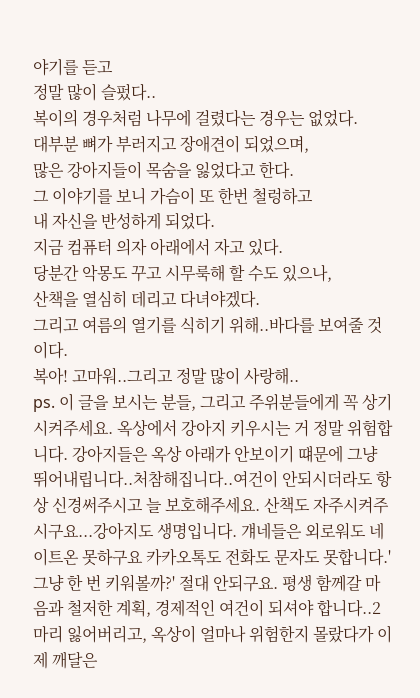야기를 듣고
정말 많이 슬펐다..
복이의 경우처럼 나무에 걸렸다는 경우는 없었다.
대부분 뼈가 부러지고 장애견이 되었으며,
많은 강아지들이 목숨을 잃었다고 한다.
그 이야기를 보니 가슴이 또 한번 철렁하고
내 자신을 반성하게 되었다.
지금 컴퓨터 의자 아래에서 자고 있다.
당분간 악몽도 꾸고 시무룩해 할 수도 있으나,
산책을 열심히 데리고 다녀야겠다.
그리고 여름의 열기를 식히기 위해..바다를 보여줄 것이다.
복아! 고마워..그리고 정말 많이 사랑해..
ps. 이 글을 보시는 분들, 그리고 주위분들에게 꼭 상기시켜주세요. 옥상에서 강아지 키우시는 거 정말 위험합니다. 강아지들은 옥상 아래가 안보이기 떄문에 그냥 뛰어내립니다..처참해집니다..여건이 안되시더라도 항상 신경써주시고 늘 보호해주세요. 산책도 자주시켜주시구요...강아지도 생명입니다. 걔네들은 외로워도 네이트온 못하구요 카카오톡도 전화도 문자도 못합니다.'그냥 한 번 키워볼까?' 절대 안되구요. 평생 함께갈 마음과 철저한 계획, 경제적인 여건이 되셔야 합니다..2마리 잃어버리고, 옥상이 얼마나 위험한지 몰랐다가 이제 깨달은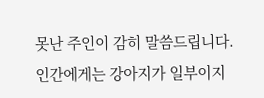못난 주인이 감히 말씀드립니다.
인간에게는 강아지가 일부이지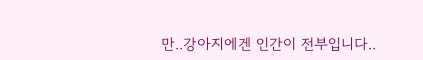만..강아지에겐 인간이 전부입니다..